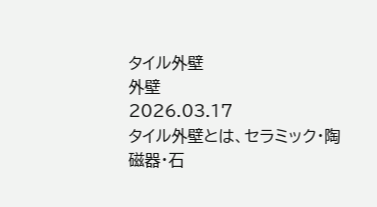タイル外壁
外壁
2026.03.17
タイル外壁とは、セラミック・陶磁器・石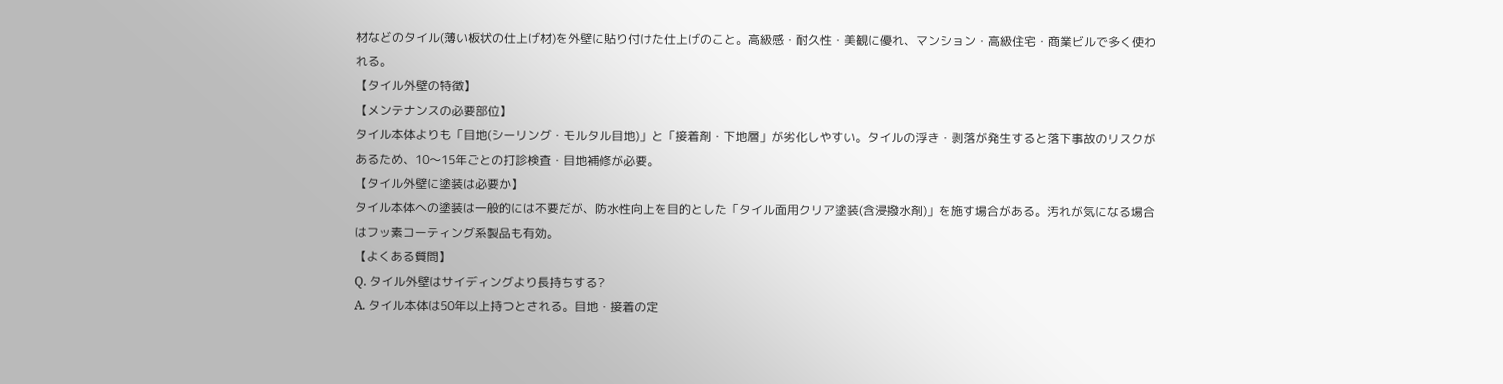材などのタイル(薄い板状の仕上げ材)を外壁に貼り付けた仕上げのこと。高級感・耐久性・美観に優れ、マンション・高級住宅・商業ビルで多く使われる。
【タイル外壁の特徴】
【メンテナンスの必要部位】
タイル本体よりも「目地(シーリング・モルタル目地)」と「接着剤・下地層」が劣化しやすい。タイルの浮き・剥落が発生すると落下事故のリスクがあるため、10〜15年ごとの打診検査・目地補修が必要。
【タイル外壁に塗装は必要か】
タイル本体への塗装は一般的には不要だが、防水性向上を目的とした「タイル面用クリア塗装(含浸撥水剤)」を施す場合がある。汚れが気になる場合はフッ素コーティング系製品も有効。
【よくある質問】
Q. タイル外壁はサイディングより長持ちする?
A. タイル本体は50年以上持つとされる。目地・接着の定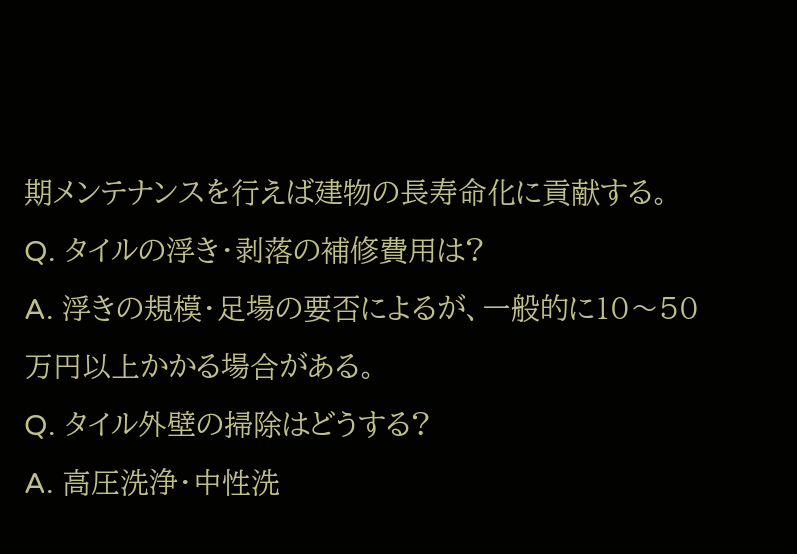期メンテナンスを行えば建物の長寿命化に貢献する。
Q. タイルの浮き・剥落の補修費用は?
A. 浮きの規模・足場の要否によるが、一般的に10〜50万円以上かかる場合がある。
Q. タイル外壁の掃除はどうする?
A. 高圧洗浄・中性洗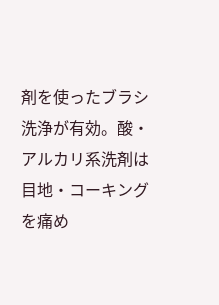剤を使ったブラシ洗浄が有効。酸・アルカリ系洗剤は目地・コーキングを痛め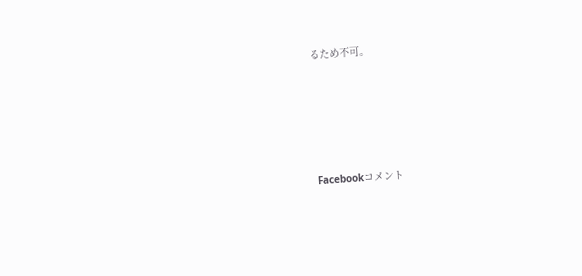るため不可。






Facebookコメント